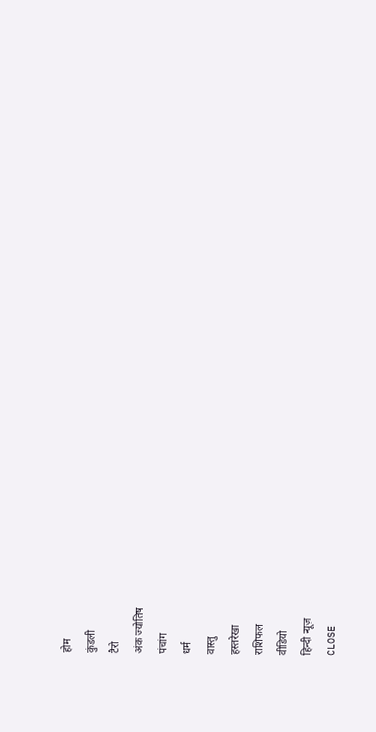होम
कुंडली
टैरो
अंक ज्योतिष
पंचांग
धर्म
वास्तु
हस्तरेखा
राशिफल
वीडियो
हिन्दी न्यूज़
CLOSE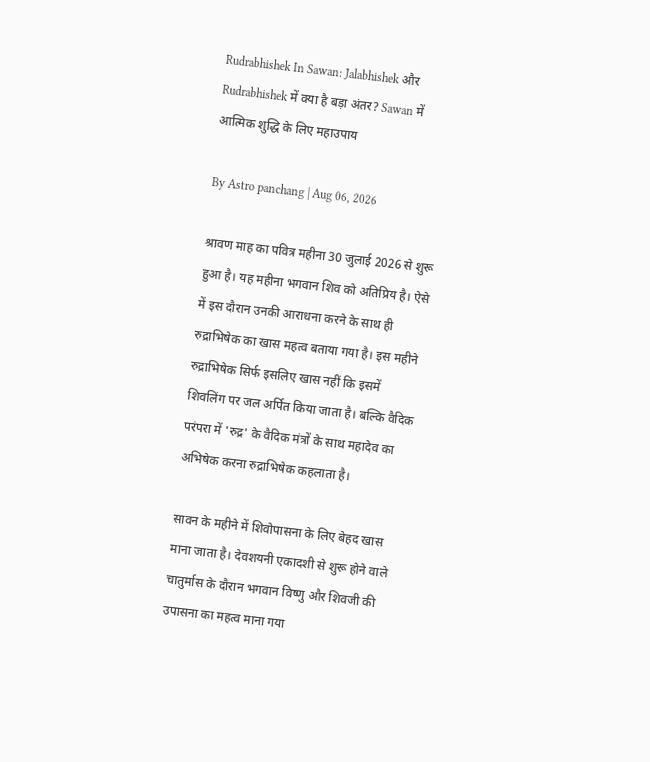Rudrabhishek In Sawan: Jalabhishek और Rudrabhishek में क्या है बड़ा अंतर? Sawan में आत्मिक शुद्धि के लिए महाउपाय

By Astro panchang | Aug 06, 2026

श्रावण माह का पवित्र महीना 30 जुलाई 2026 से शुरू हुआ है। यह महीना भगवान शिव को अतिप्रिय है। ऐसे में इस दौरान उनकी आराधना करने के साथ ही रुद्राभिषेक का खास महत्व बताया गया है। इस महीने रुद्राभिषेक सिर्फ इसलिए खास नहीं कि इसमें शिवलिंग पर जल अर्पित किया जाता है। बल्कि वैदिक परंपरा में 'रुद्र' के वैदिक मंत्रों के साथ महादेव का अभिषेक करना रुद्राभिषेक कहलाता है।

सावन के महीने में शिवोपासना के लिए बेहद खास माना जाता है। देवशयनी एकादशी से शुरू होने वाले चातुर्मास के दौरान भगवान विष्णु और शिवजी की उपासना का महत्व माना गया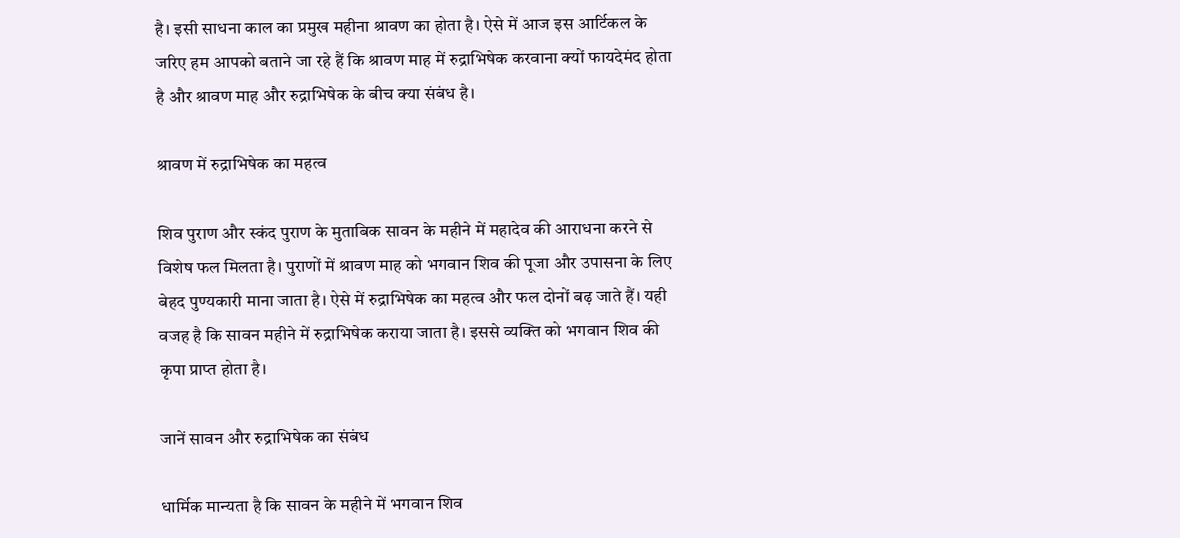है। इसी साधना काल का प्रमुख महीना श्रावण का होता है। ऐसे में आज इस आर्टिकल के जरिए हम आपको बताने जा रहे हैं कि श्रावण माह में रुद्राभिषेक करवाना क्यों फायदेमंद होता है और श्रावण माह और रुद्राभिषेक के बीच क्या संबंध है।

श्रावण में रुद्राभिषेक का महत्व

शिव पुराण और स्कंद पुराण के मुताबिक सावन के महीने में महादेव की आराधना करने से विशेष फल मिलता है। पुराणों में श्रावण माह को भगवान शिव की पूजा और उपासना के लिए बेहद पुण्यकारी माना जाता है। ऐसे में रुद्राभिषेक का महत्व और फल दोनों बढ़ जाते हैं। यही वजह है कि सावन महीने में रुद्राभिषेक कराया जाता है। इससे व्यक्ति को भगवान शिव की कृपा प्राप्त होता है।

जानें सावन और रुद्राभिषेक का संबंध

धार्मिक मान्यता है कि सावन के महीने में भगवान शिव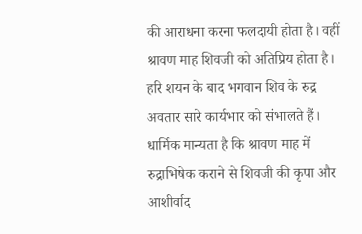की आराधना करना फलदायी होता है। वहीं श्रावण माह शिवजी को अतिप्रिय होता है। हरि शयन के बाद भगवान शिव के रुद्र अवतार सारे कार्यभार को संभालते हैं। धार्मिक मान्यता है कि श्रावण माह में रुद्राभिषेक कराने से शिवजी की कृपा और आशीर्वाद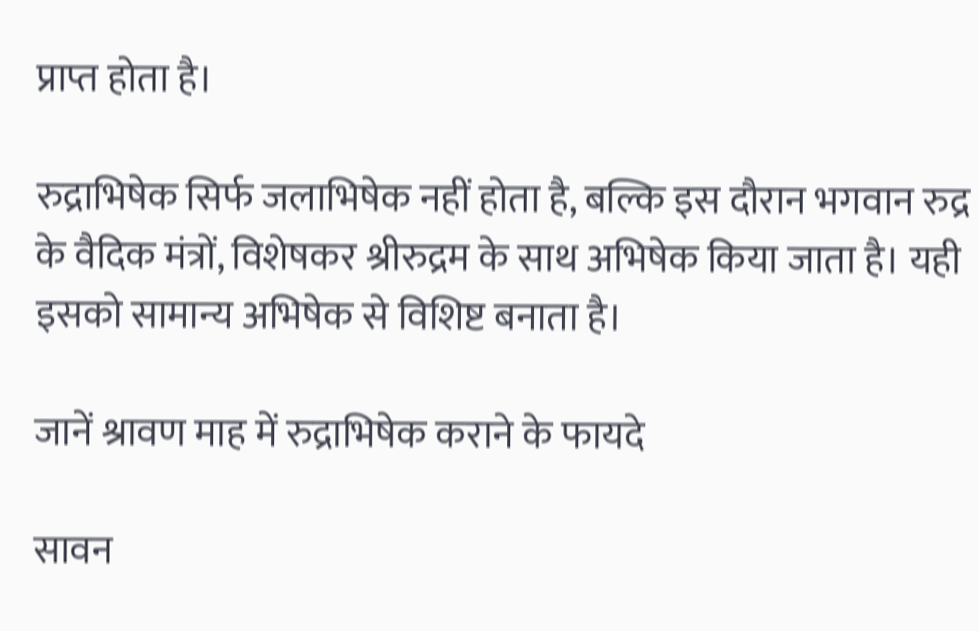प्राप्त होता है।

रुद्राभिषेक सिर्फ जलाभिषेक नहीं होता है, बल्कि इस दौरान भगवान रुद्र के वैदिक मंत्रों, विशेषकर श्रीरुद्रम के साथ अभिषेक किया जाता है। यही इसको सामान्य अभिषेक से विशिष्ट बनाता है।

जानें श्रावण माह में रुद्राभिषेक कराने के फायदे

सावन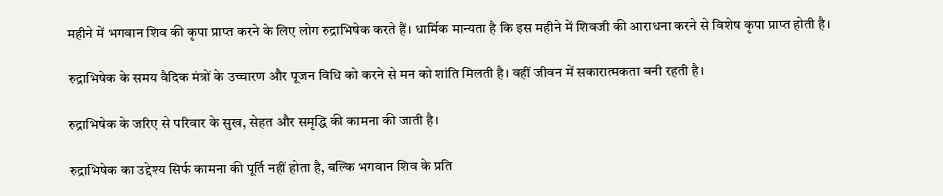महीने में भगवान शिव की कृपा प्राप्त करने के लिए लोग रुद्राभिषेक करते हैं। धार्मिक मान्यता है कि इस महीने में शिवजी की आराधना करने से विशेष कृपा प्राप्त होती है।

रुद्राभिषेक के समय वैदिक मंत्रों के उच्चारण और पूजन विधि को करने से मन को शांति मिलती है। वहीं जीवन में सकारात्मकता बनी रहती है।

रुद्राभिषेक के जरिए से परिवार के सुख, सेहत और समृद्धि की कामना की जाती है।

रुद्राभिषेक का उद्देश्य सिर्फ कामना की पूर्ति नहीं होता है, बल्कि भगवान शिव के प्रति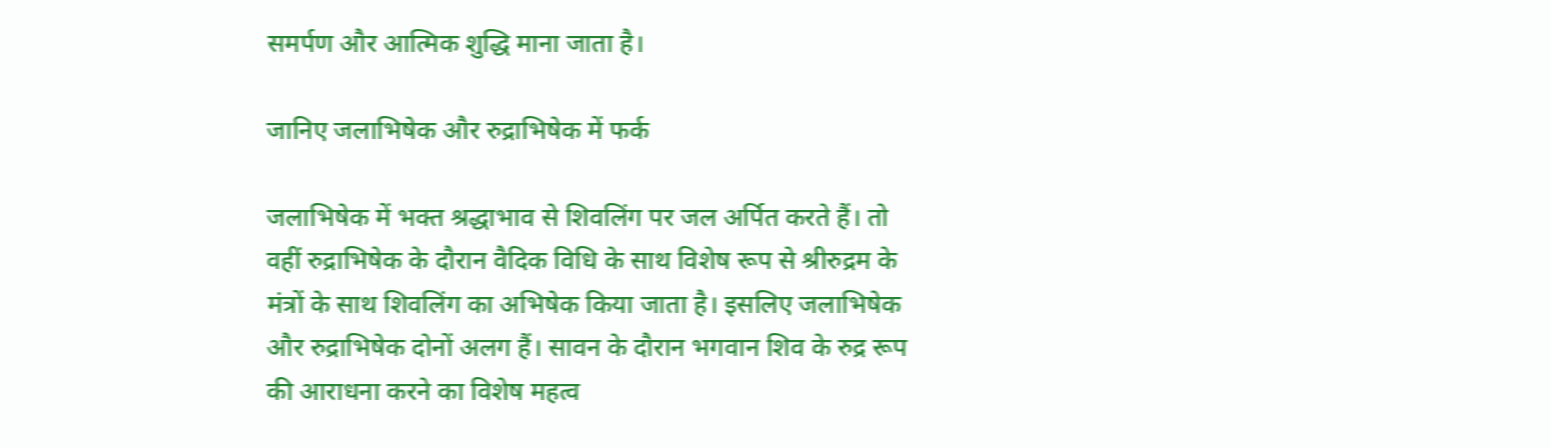समर्पण और आत्मिक शुद्धि माना जाता है।

जानिए जलाभिषेक और रुद्राभिषेक में फर्क

जलाभिषेक में भक्त श्रद्धाभाव से शिवलिंग पर जल अर्पित करते हैं। तो वहीं रुद्राभिषेक के दौरान वैदिक विधि के साथ विशेष रूप से श्रीरुद्रम के मंत्रों के साथ शिवलिंग का अभिषेक किया जाता है। इसलिए जलाभिषेक और रुद्राभिषेक दोनों अलग हैं। सावन के दौरान भगवान शिव के रुद्र रूप की आराधना करने का विशेष महत्व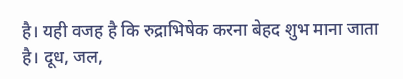है। यही वजह है कि रुद्राभिषेक करना बेहद शुभ माना जाता है। दूध, जल,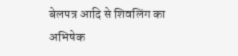बेलपत्र आदि से शिवलिंग का अभिषेक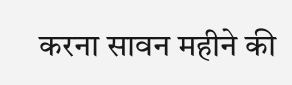करना सावन महीने की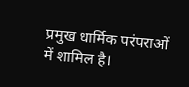प्रमुख धार्मिक परंपराओं में शामिल है।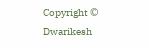Copyright ©
Dwarikesh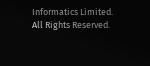Informatics Limited. All Rights Reserved.